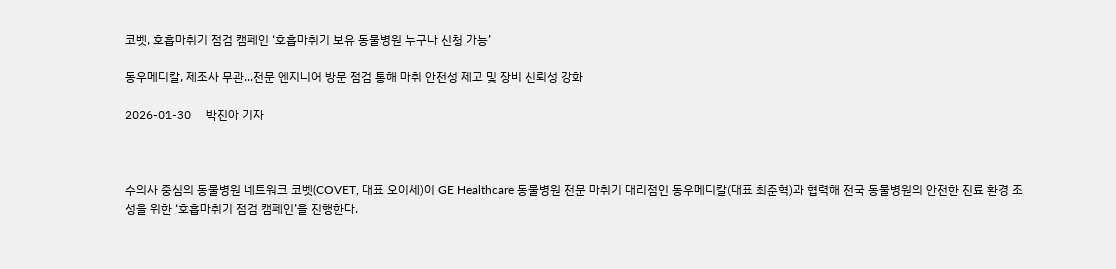코벳, 호흡마취기 점검 캠페인 ‘호흡마취기 보유 동물병원 누구나 신청 가능’

동우메디칼, 제조사 무관...전문 엔지니어 방문 점검 통해 마취 안전성 제고 및 장비 신뢰성 강화

2026-01-30     박진아 기자



수의사 중심의 동물병원 네트워크 코벳(COVET, 대표 오이세)이 GE Healthcare 동물병원 전문 마취기 대리점인 동우메디칼(대표 최준혁)과 협력해 전국 동물병원의 안전한 진료 환경 조성을 위한 ‘호흡마취기 점검 캠페인’을 진행한다.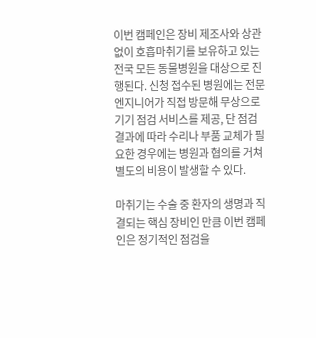이번 캠페인은 장비 제조사와 상관없이 호흡마취기를 보유하고 있는 전국 모든 동물병원을 대상으로 진행된다. 신청 접수된 병원에는 전문 엔지니어가 직접 방문해 무상으로 기기 점검 서비스를 제공, 단 점검 결과에 따라 수리나 부품 교체가 필요한 경우에는 병원과 협의를 거쳐 별도의 비용이 발생할 수 있다.

마취기는 수술 중 환자의 생명과 직결되는 핵심 장비인 만큼 이번 캠페인은 정기적인 점검을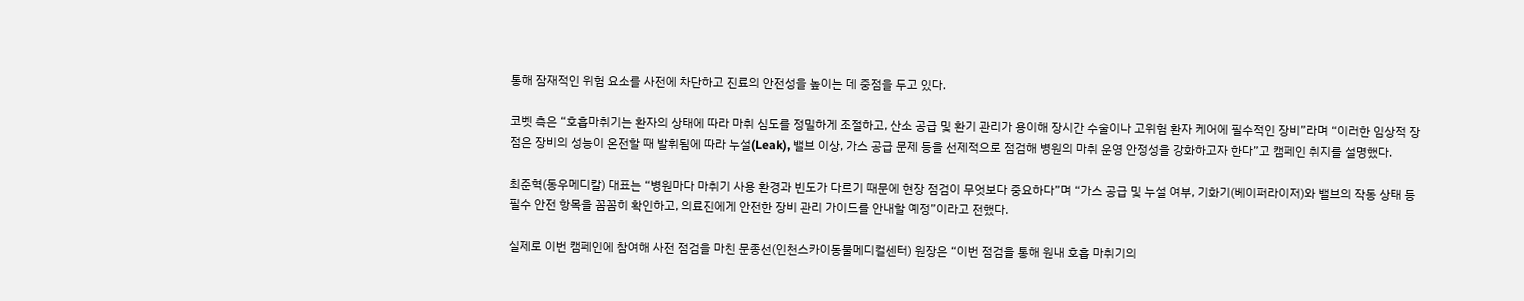통해 잠재적인 위험 요소를 사전에 차단하고 진료의 안전성을 높이는 데 중점을 두고 있다.

코벳 측은 “호흡마취기는 환자의 상태에 따라 마취 심도를 정밀하게 조절하고, 산소 공급 및 환기 관리가 용이해 장시간 수술이나 고위험 환자 케어에 필수적인 장비”라며 “이러한 임상적 장점은 장비의 성능이 온전할 때 발휘됨에 따라 누설(Leak), 밸브 이상, 가스 공급 문제 등을 선제적으로 점검해 병원의 마취 운영 안정성을 강화하고자 한다”고 캠페인 취지를 설명했다.

최준혁(동우메디칼) 대표는 “병원마다 마취기 사용 환경과 빈도가 다르기 때문에 현장 점검이 무엇보다 중요하다”며 “가스 공급 및 누설 여부, 기화기(베이퍼라이저)와 밸브의 작동 상태 등 필수 안전 항목을 꼼꼼히 확인하고, 의료진에게 안전한 장비 관리 가이드를 안내할 예정”이라고 전했다.

실제로 이번 캠페인에 참여해 사전 점검을 마친 문종선(인천스카이동물메디컬센터) 원장은 “이번 점검을 통해 원내 호흡 마취기의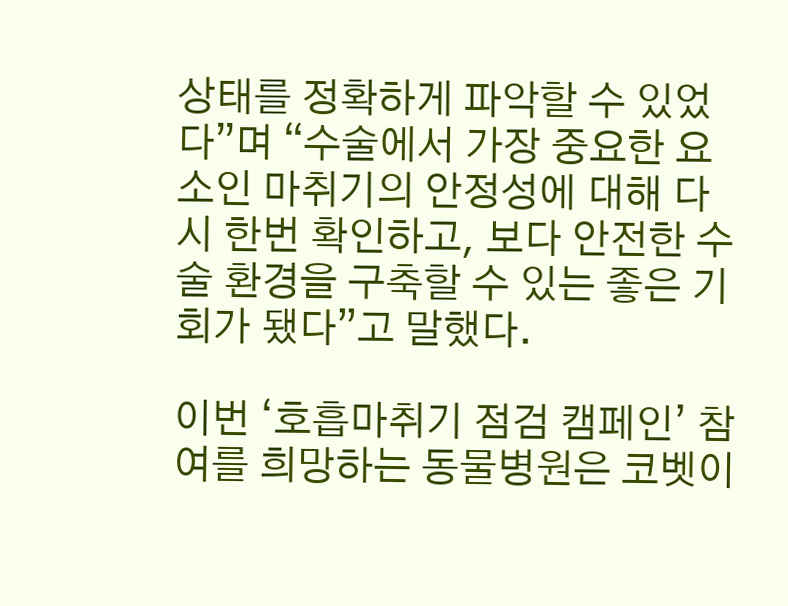상태를 정확하게 파악할 수 있었다”며 “수술에서 가장 중요한 요소인 마취기의 안정성에 대해 다시 한번 확인하고, 보다 안전한 수술 환경을 구축할 수 있는 좋은 기회가 됐다”고 말했다.

이번 ‘호흡마취기 점검 캠페인’ 참여를 희망하는 동물병원은 코벳이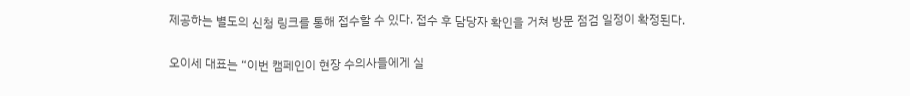제공하는 별도의 신청 링크를 통해 접수할 수 있다. 접수 후 담당자 확인을 거쳐 방문 점검 일정이 확정된다.

오이세 대표는 “이번 캠페인이 현장 수의사들에게 실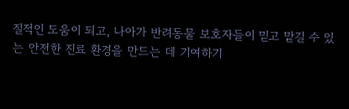질적인 도움이 되고, 나아가 반려동물 보호자들이 믿고 맡길 수 있는 안전한 진료 환경을 만드는 데 기여하기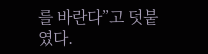를 바란다”고 덧붙였다.